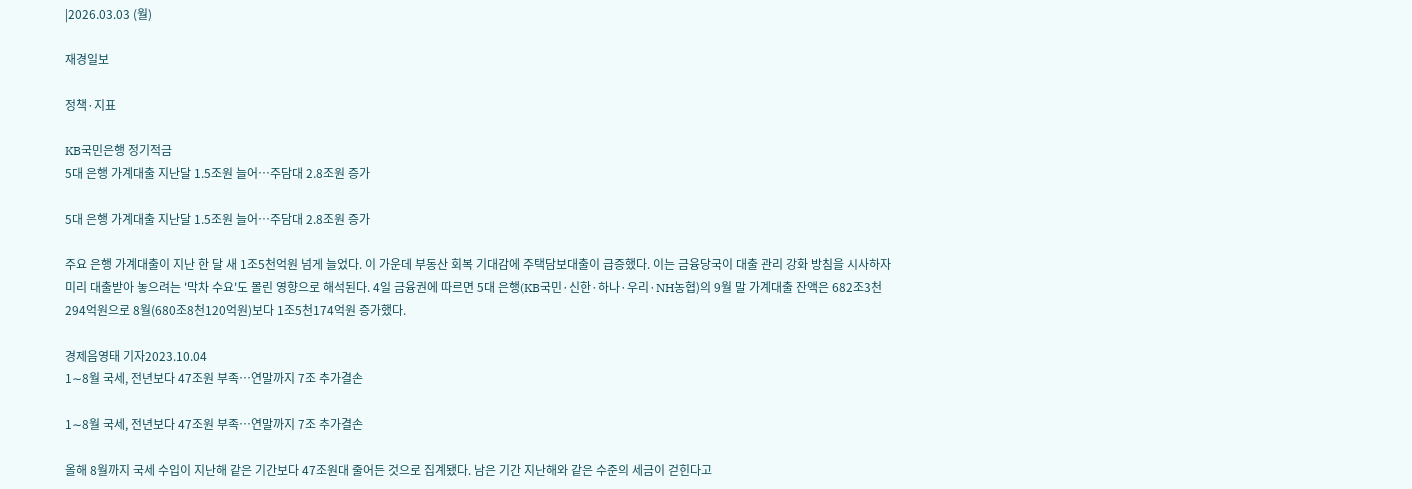|2026.03.03 (월)

재경일보

정책·지표

KB국민은행 정기적금
5대 은행 가계대출 지난달 1.5조원 늘어…주담대 2.8조원 증가

5대 은행 가계대출 지난달 1.5조원 늘어…주담대 2.8조원 증가

주요 은행 가계대출이 지난 한 달 새 1조5천억원 넘게 늘었다. 이 가운데 부동산 회복 기대감에 주택담보대출이 급증했다. 이는 금융당국이 대출 관리 강화 방침을 시사하자 미리 대출받아 놓으려는 '막차 수요'도 몰린 영향으로 해석된다. 4일 금융권에 따르면 5대 은행(KB국민·신한·하나·우리·NH농협)의 9월 말 가계대출 잔액은 682조3천294억원으로 8월(680조8천120억원)보다 1조5천174억원 증가했다.

경제음영태 기자2023.10.04
1∼8월 국세, 전년보다 47조원 부족…연말까지 7조 추가결손

1∼8월 국세, 전년보다 47조원 부족…연말까지 7조 추가결손

올해 8월까지 국세 수입이 지난해 같은 기간보다 47조원대 줄어든 것으로 집계됐다. 남은 기간 지난해와 같은 수준의 세금이 걷힌다고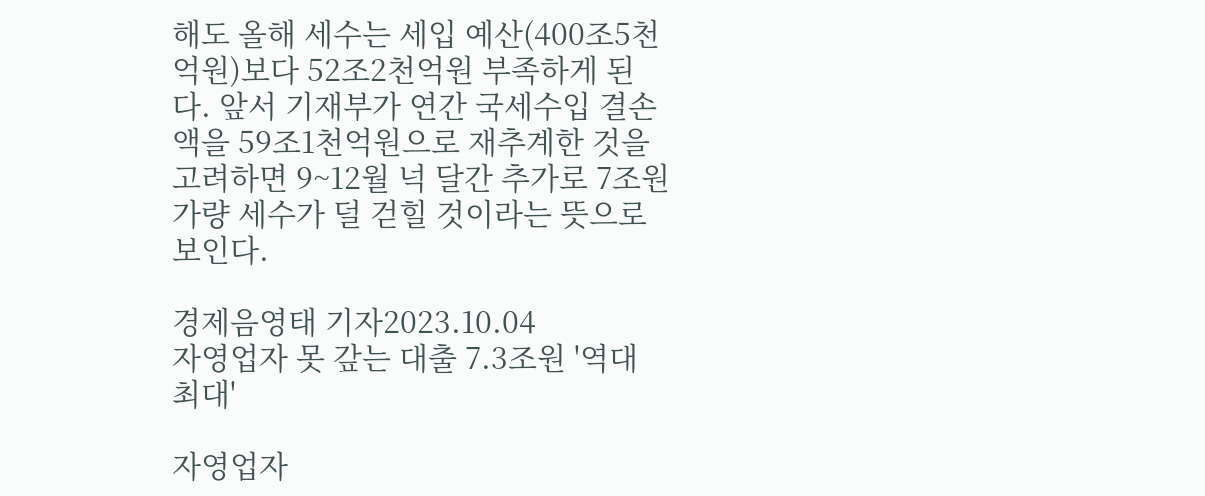해도 올해 세수는 세입 예산(400조5천억원)보다 52조2천억원 부족하게 된다. 앞서 기재부가 연간 국세수입 결손액을 59조1천억원으로 재추계한 것을 고려하면 9~12월 넉 달간 추가로 7조원가량 세수가 덜 걷힐 것이라는 뜻으로 보인다.

경제음영태 기자2023.10.04
자영업자 못 갚는 대출 7.3조원 '역대 최대'

자영업자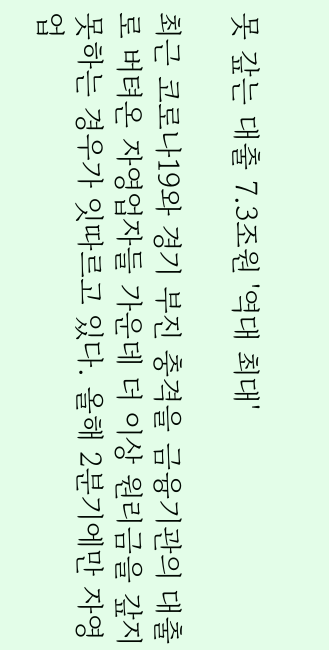못 갚는 대출 7.3조원 '역대 최대'

최근 코로나19와 경기 부진 충격을 금융기관의 대출로 버텨온 자영업자들 가운데 더 이상 원리금을 갚지 못하는 경우가 잇따르고 있다. 올해 2분기에만 자영업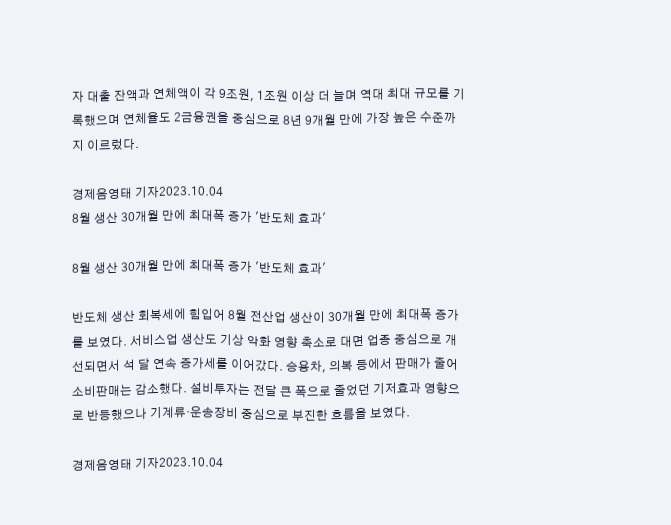자 대출 잔액과 연체액이 각 9조원, 1조원 이상 더 늘며 역대 최대 규모를 기록했으며 연체율도 2금융권을 중심으로 8년 9개월 만에 가장 높은 수준까지 이르렀다.

경제음영태 기자2023.10.04
8월 생산 30개월 만에 최대폭 증가 '반도체 효과'

8월 생산 30개월 만에 최대폭 증가 '반도체 효과'

반도체 생산 회복세에 힘입어 8월 전산업 생산이 30개월 만에 최대폭 증가를 보였다. 서비스업 생산도 기상 악화 영향 축소로 대면 업종 중심으로 개선되면서 석 달 연속 증가세를 이어갔다. 승용차, 의복 등에서 판매가 줄어 소비판매는 감소했다. 설비투자는 전달 큰 폭으로 줄었던 기저효과 영향으로 반등했으나 기계류·운송장비 중심으로 부진한 흐름을 보였다.

경제음영태 기자2023.10.04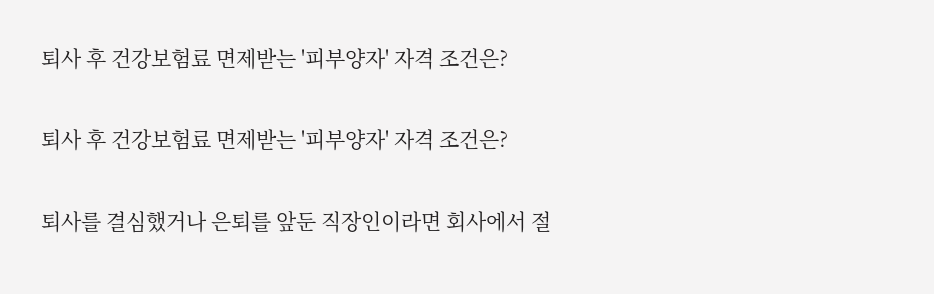퇴사 후 건강보험료 면제받는 '피부양자' 자격 조건은?

퇴사 후 건강보험료 면제받는 '피부양자' 자격 조건은?

퇴사를 결심했거나 은퇴를 앞둔 직장인이라면 회사에서 절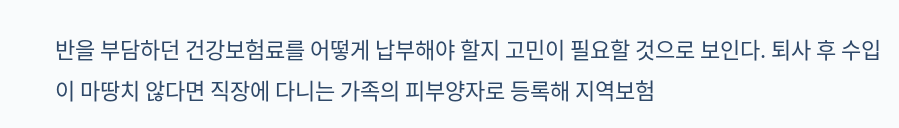반을 부담하던 건강보험료를 어떻게 납부해야 할지 고민이 필요할 것으로 보인다. 퇴사 후 수입이 마땅치 않다면 직장에 다니는 가족의 피부양자로 등록해 지역보험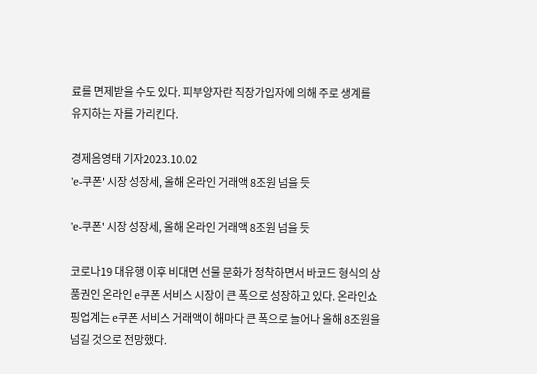료를 면제받을 수도 있다. 피부양자란 직장가입자에 의해 주로 생계를 유지하는 자를 가리킨다.

경제음영태 기자2023.10.02
'e-쿠폰' 시장 성장세, 올해 온라인 거래액 8조원 넘을 듯

'e-쿠폰' 시장 성장세, 올해 온라인 거래액 8조원 넘을 듯

코로나19 대유행 이후 비대면 선물 문화가 정착하면서 바코드 형식의 상품권인 온라인 e쿠폰 서비스 시장이 큰 폭으로 성장하고 있다. 온라인쇼핑업계는 e쿠폰 서비스 거래액이 해마다 큰 폭으로 늘어나 올해 8조원을 넘길 것으로 전망했다.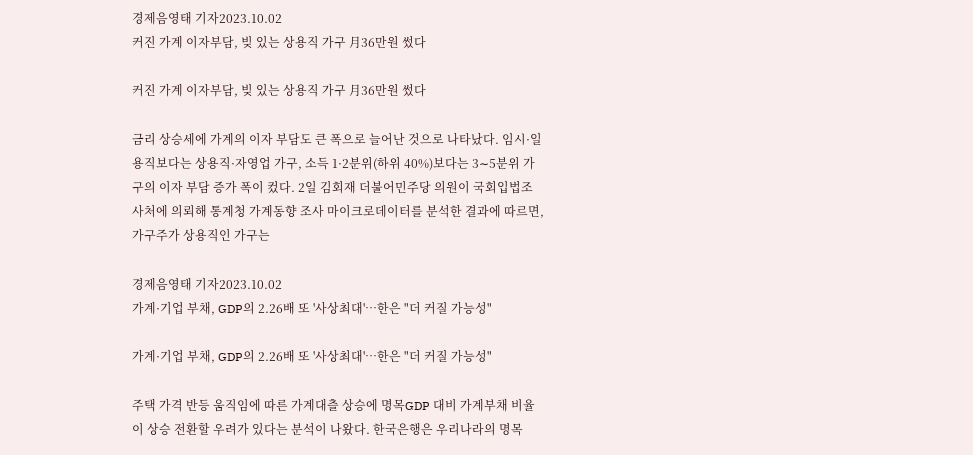경제음영태 기자2023.10.02
커진 가계 이자부담, 빚 있는 상용직 가구 月36만원 썼다

커진 가계 이자부담, 빚 있는 상용직 가구 月36만원 썼다

금리 상승세에 가계의 이자 부담도 큰 폭으로 늘어난 것으로 나타났다. 임시·일용직보다는 상용직·자영업 가구, 소득 1·2분위(하위 40%)보다는 3∼5분위 가구의 이자 부담 증가 폭이 컸다. 2일 김회재 더불어민주당 의원이 국회입법조사처에 의뢰해 통계청 가계동향 조사 마이크로데이터를 분석한 결과에 따르면, 가구주가 상용직인 가구는

경제음영태 기자2023.10.02
가계·기업 부채, GDP의 2.26배 또 '사상최대'…한은 "더 커질 가능성"

가계·기업 부채, GDP의 2.26배 또 '사상최대'…한은 "더 커질 가능성"

주택 가격 반등 움직임에 따른 가계대츨 상승에 명목GDP 대비 가계부채 비율이 상승 전환할 우려가 있다는 분석이 나왔다. 한국은행은 우리나라의 명목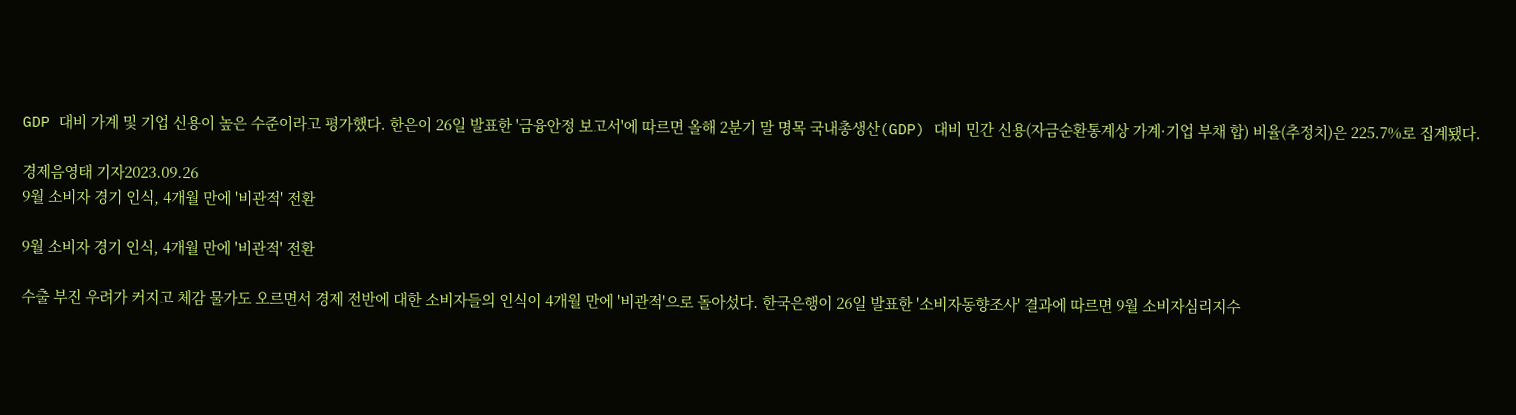GDP 대비 가계 및 기업 신용이 높은 수준이라고 평가했다. 한은이 26일 발표한 '금융안정 보고서'에 따르면 올해 2분기 말 명목 국내총생산(GDP) 대비 민간 신용(자금순환통계상 가계·기업 부채 합) 비율(추정치)은 225.7%로 집계됐다.

경제음영태 기자2023.09.26
9월 소비자 경기 인식, 4개월 만에 '비관적' 전환

9월 소비자 경기 인식, 4개월 만에 '비관적' 전환

수출 부진 우려가 커지고 체감 물가도 오르면서 경제 전반에 대한 소비자들의 인식이 4개월 만에 '비관적'으로 돌아섰다. 한국은행이 26일 발표한 '소비자동향조사' 결과에 따르면 9월 소비자심리지수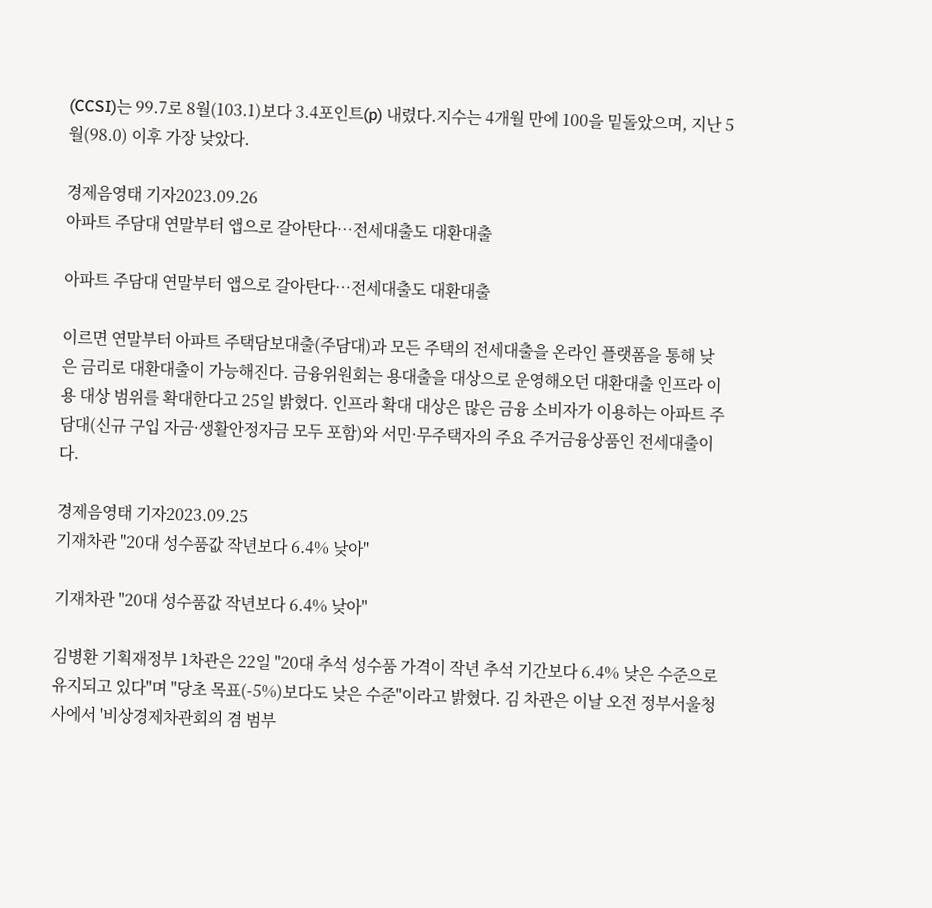(CCSI)는 99.7로 8월(103.1)보다 3.4포인트(p) 내렸다.지수는 4개월 만에 100을 밑돌았으며, 지난 5월(98.0) 이후 가장 낮았다.

경제음영태 기자2023.09.26
아파트 주담대 연말부터 앱으로 갈아탄다…전세대출도 대환대출

아파트 주담대 연말부터 앱으로 갈아탄다…전세대출도 대환대출

이르면 연말부터 아파트 주택담보대출(주담대)과 모든 주택의 전세대출을 온라인 플랫폼을 통해 낮은 금리로 대환대출이 가능해진다. 금융위원회는 용대출을 대상으로 운영해오던 대환대출 인프라 이용 대상 범위를 확대한다고 25일 밝혔다. 인프라 확대 대상은 많은 금융 소비자가 이용하는 아파트 주담대(신규 구입 자금·생활안정자금 모두 포함)와 서민·무주택자의 주요 주거금융상품인 전세대출이다.

경제음영태 기자2023.09.25
기재차관 "20대 성수품값 작년보다 6.4% 낮아"

기재차관 "20대 성수품값 작년보다 6.4% 낮아"

김병환 기획재정부 1차관은 22일 "20대 추석 성수품 가격이 작년 추석 기간보다 6.4% 낮은 수준으로 유지되고 있다"며 "당초 목표(-5%)보다도 낮은 수준"이라고 밝혔다. 김 차관은 이날 오전 정부서울청사에서 '비상경제차관회의 겸 범부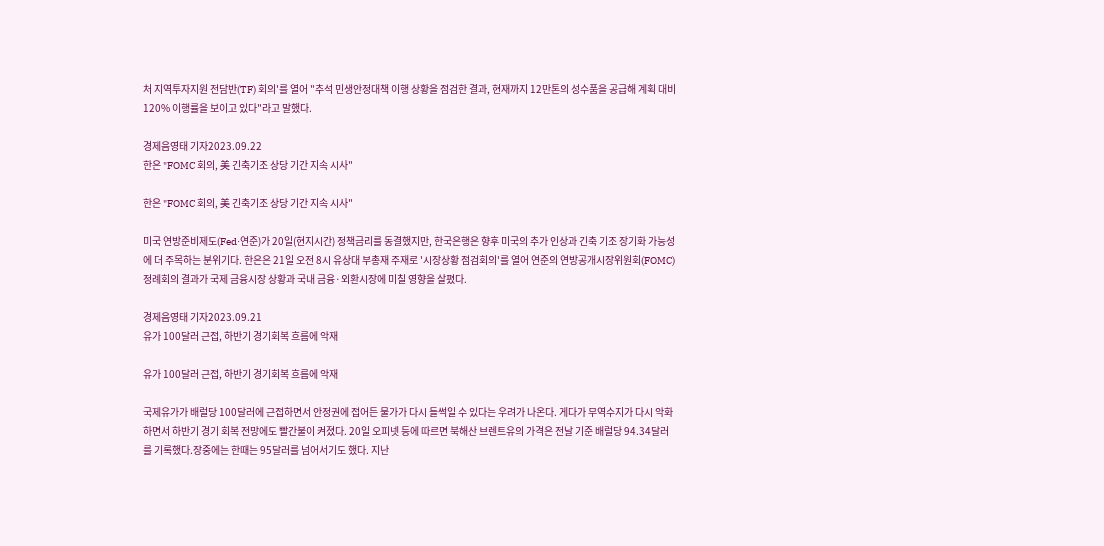처 지역투자지원 전담반(TF) 회의'를 열어 "추석 민생안정대책 이행 상황을 점검한 결과, 현재까지 12만톤의 성수품을 공급해 계획 대비 120% 이행률을 보이고 있다"라고 말했다.

경제음영태 기자2023.09.22
한은 "FOMC 회의, 美 긴축기조 상당 기간 지속 시사"

한은 "FOMC 회의, 美 긴축기조 상당 기간 지속 시사"

미국 연방준비제도(Fed·연준)가 20일(현지시간) 정책금리를 동결했지만, 한국은행은 향후 미국의 추가 인상과 긴축 기조 장기화 가능성에 더 주목하는 분위기다. 한은은 21일 오전 8시 유상대 부총재 주재로 '시장상황 점검회의'를 열어 연준의 연방공개시장위원회(FOMC) 정례회의 결과가 국제 금융시장 상황과 국내 금융·외환시장에 미칠 영향을 살폈다.

경제음영태 기자2023.09.21
유가 100달러 근접, 하반기 경기회복 흐름에 악재

유가 100달러 근접, 하반기 경기회복 흐름에 악재

국제유가가 배럴당 100달러에 근접하면서 안정권에 접어든 물가가 다시 들썩일 수 있다는 우려가 나온다. 게다가 무역수지가 다시 악화하면서 하반기 경기 회복 전망에도 빨간불이 켜졌다. 20일 오피넷 등에 따르면 북해산 브렌트유의 가격은 전날 기준 배럴당 94.34달러를 기록했다.장중에는 한때는 95달러를 넘어서기도 했다. 지난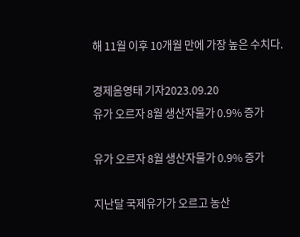해 11월 이후 10개월 만에 가장 높은 수치다.

경제음영태 기자2023.09.20
유가 오르자 8월 생산자물가 0.9% 증가

유가 오르자 8월 생산자물가 0.9% 증가

지난달 국제유가가 오르고 농산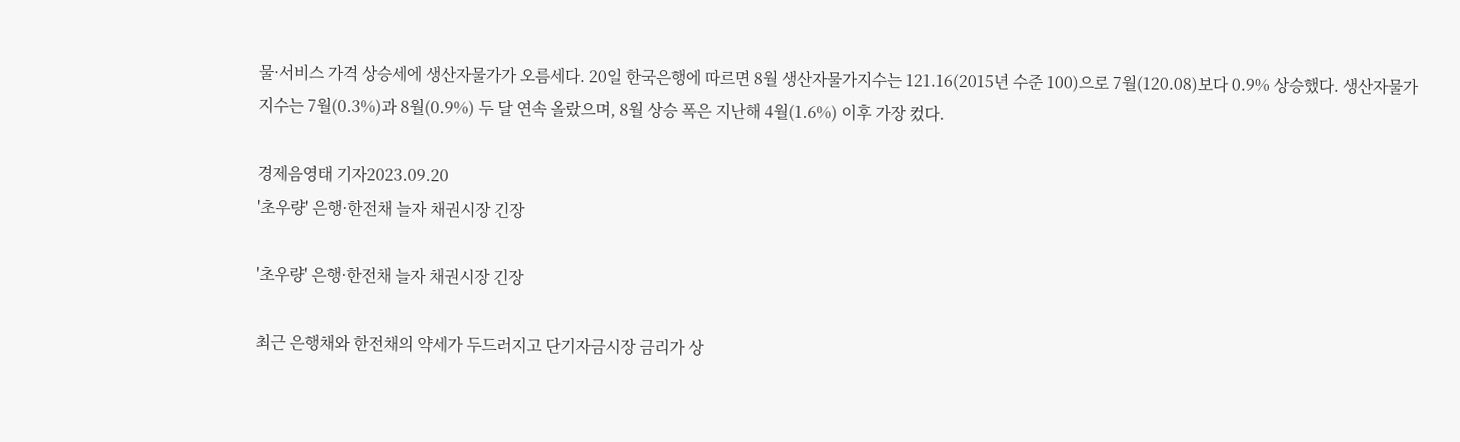물·서비스 가격 상승세에 생산자물가가 오름세다. 20일 한국은행에 따르면 8월 생산자물가지수는 121.16(2015년 수준 100)으로 7월(120.08)보다 0.9% 상승했다. 생산자물가지수는 7월(0.3%)과 8월(0.9%) 두 달 연속 올랐으며, 8월 상승 폭은 지난해 4월(1.6%) 이후 가장 컸다.

경제음영태 기자2023.09.20
'초우량' 은행·한전채 늘자 채권시장 긴장

'초우량' 은행·한전채 늘자 채권시장 긴장

최근 은행채와 한전채의 약세가 두드러지고 단기자금시장 금리가 상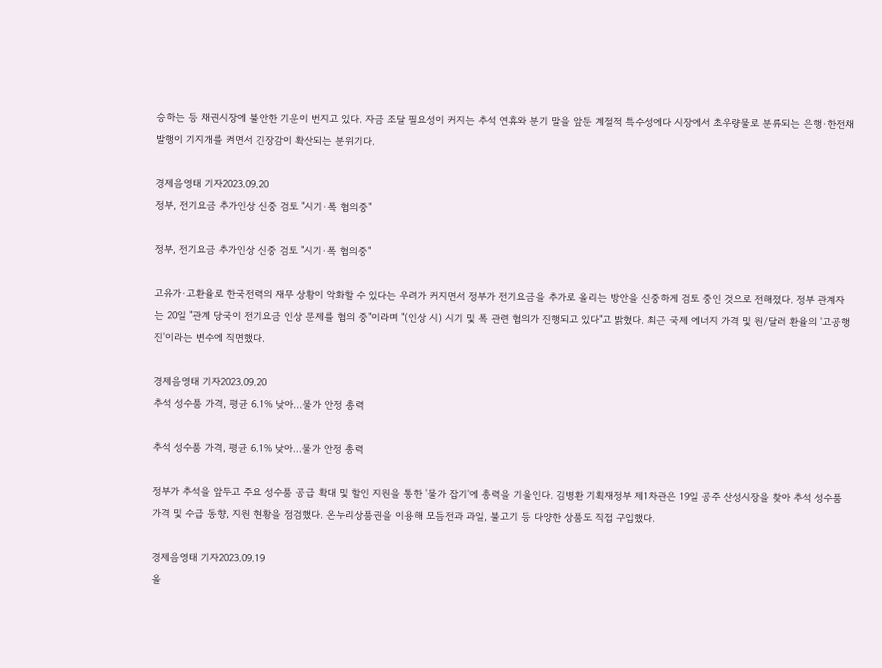승하는 등 채권시장에 불안한 기운이 번지고 있다. 자금 조달 필요성이 커지는 추석 연휴와 분기 말을 앞둔 계절적 특수성에다 시장에서 초우량물로 분류되는 은행·한전채 발행이 기지개를 켜면서 긴장감이 확산되는 분위기다.

경제음영태 기자2023.09.20
정부, 전기요금 추가인상 신중 검토 "시기·폭 협의중"

정부, 전기요금 추가인상 신중 검토 "시기·폭 협의중"

고유가·고환율로 한국전력의 재무 상황이 악화할 수 있다는 우려가 커지면서 정부가 전기요금을 추가로 올리는 방안을 신중하게 검토 중인 것으로 전해졌다. 정부 관계자는 20일 "관계 당국이 전기요금 인상 문제를 협의 중"이라며 "(인상 시) 시기 및 폭 관련 협의가 진행되고 있다"고 밝혔다. 최근 국제 에너지 가격 및 원/달러 환율의 '고공행진'이라는 변수에 직면했다.

경제음영태 기자2023.09.20
추석 성수품 가격, 평균 6.1% 낮아…물가 안정 총력

추석 성수품 가격, 평균 6.1% 낮아…물가 안정 총력

정부가 추석을 앞두고 주요 성수품 공급 확대 및 할인 지원을 통한 '물가 잡기'에 총력을 기울인다. 김병환 기획재정부 제1차관은 19일 공주 산성시장을 찾아 추석 성수품 가격 및 수급 동향, 지원 현황을 점검했다. 온누리상품권을 이용해 모듬전과 과일, 불고기 등 다양한 상품도 직접 구입했다.

경제음영태 기자2023.09.19
올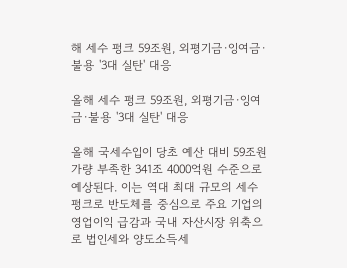해 세수 펑크 59조원, 외평기금·잉여금·불용 '3대 실탄' 대응

올해 세수 펑크 59조원, 외평기금·잉여금·불용 '3대 실탄' 대응

올해 국세수입이 당초 예산 대비 59조원가량 부족한 341조 4000억원 수준으로 예상된다. 이는 역대 최대 규모의 세수 펑크로 반도체를 중심으로 주요 기업의 영업이익 급감과 국내 자산시장 위축으로 법인세와 양도소득세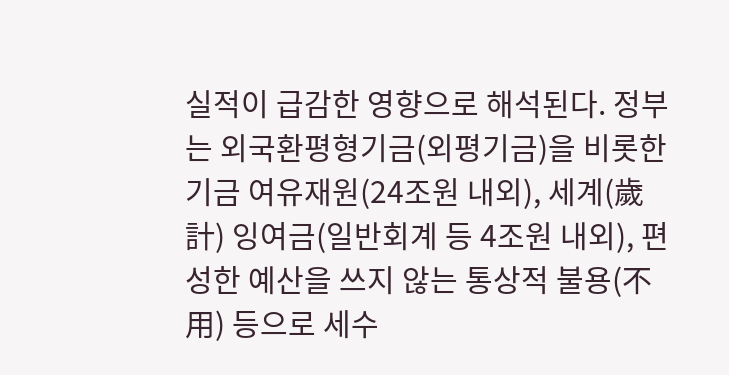실적이 급감한 영향으로 해석된다. 정부는 외국환평형기금(외평기금)을 비롯한 기금 여유재원(24조원 내외), 세계(歲計) 잉여금(일반회계 등 4조원 내외), 편성한 예산을 쓰지 않는 통상적 불용(不用) 등으로 세수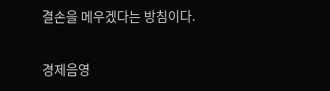결손을 메우겠다는 방침이다.

경제음영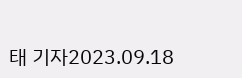태 기자2023.09.18